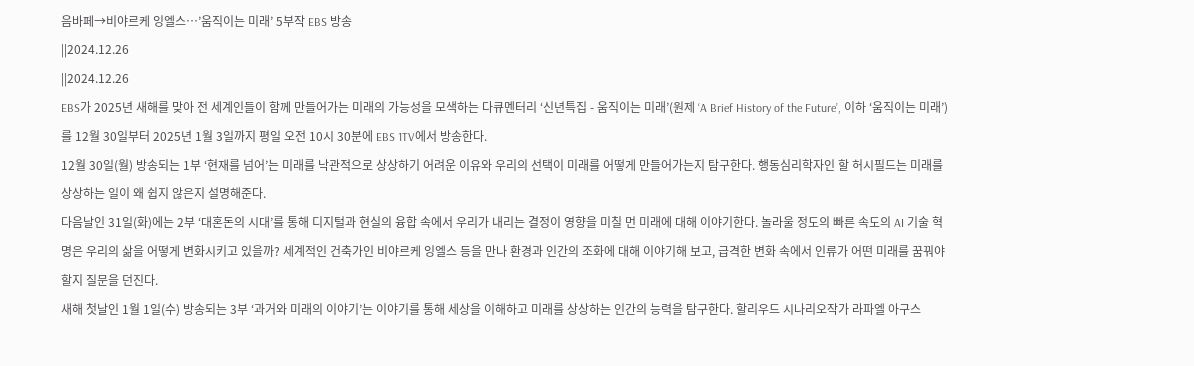음바페→비야르케 잉엘스…’움직이는 미래’ 5부작 EBS 방송
||2024.12.26
||2024.12.26
EBS가 2025년 새해를 맞아 전 세계인들이 함께 만들어가는 미래의 가능성을 모색하는 다큐멘터리 ‘신년특집 - 움직이는 미래’(원제 ‘A Brief History of the Future’, 이하 ‘움직이는 미래’)를 12월 30일부터 2025년 1월 3일까지 평일 오전 10시 30분에 EBS 1TV에서 방송한다.
12월 30일(월) 방송되는 1부 ‘현재를 넘어’는 미래를 낙관적으로 상상하기 어려운 이유와 우리의 선택이 미래를 어떻게 만들어가는지 탐구한다. 행동심리학자인 할 허시필드는 미래를 상상하는 일이 왜 쉽지 않은지 설명해준다.
다음날인 31일(화)에는 2부 ‘대혼돈의 시대’를 통해 디지털과 현실의 융합 속에서 우리가 내리는 결정이 영향을 미칠 먼 미래에 대해 이야기한다. 놀라울 정도의 빠른 속도의 AI 기술 혁명은 우리의 삶을 어떻게 변화시키고 있을까? 세계적인 건축가인 비야르케 잉엘스 등을 만나 환경과 인간의 조화에 대해 이야기해 보고, 급격한 변화 속에서 인류가 어떤 미래를 꿈꿔야 할지 질문을 던진다.
새해 첫날인 1월 1일(수) 방송되는 3부 ‘과거와 미래의 이야기’는 이야기를 통해 세상을 이해하고 미래를 상상하는 인간의 능력을 탐구한다. 할리우드 시나리오작가 라파엘 아구스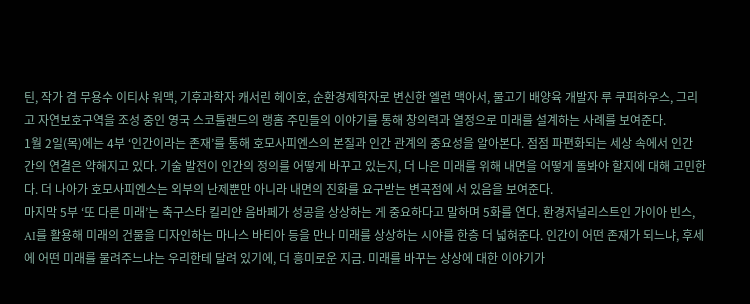틴, 작가 겸 무용수 이티샤 워맥, 기후과학자 캐서린 헤이호, 순환경제학자로 변신한 엘런 맥아서, 물고기 배양육 개발자 루 쿠퍼하우스, 그리고 자연보호구역을 조성 중인 영국 스코틀랜드의 랭홈 주민들의 이야기를 통해 창의력과 열정으로 미래를 설계하는 사례를 보여준다.
1월 2일(목)에는 4부 ‘인간이라는 존재’를 통해 호모사피엔스의 본질과 인간 관계의 중요성을 알아본다. 점점 파편화되는 세상 속에서 인간 간의 연결은 약해지고 있다. 기술 발전이 인간의 정의를 어떻게 바꾸고 있는지, 더 나은 미래를 위해 내면을 어떻게 돌봐야 할지에 대해 고민한다. 더 나아가 호모사피엔스는 외부의 난제뿐만 아니라 내면의 진화를 요구받는 변곡점에 서 있음을 보여준다.
마지막 5부 ‘또 다른 미래’는 축구스타 킬리얀 음바페가 성공을 상상하는 게 중요하다고 말하며 5화를 연다. 환경저널리스트인 가이아 빈스, AI를 활용해 미래의 건물을 디자인하는 마나스 바티아 등을 만나 미래를 상상하는 시야를 한층 더 넓혀준다. 인간이 어떤 존재가 되느냐, 후세에 어떤 미래를 물려주느냐는 우리한테 달려 있기에, 더 흥미로운 지금. 미래를 바꾸는 상상에 대한 이야기가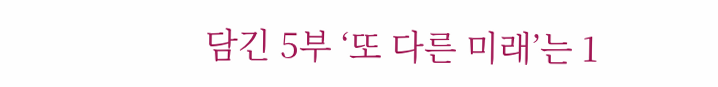담긴 5부 ‘또 다른 미래’는 1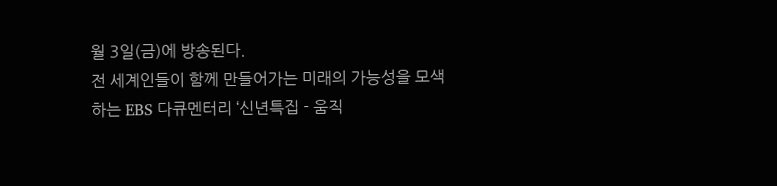월 3일(금)에 방송된다.
전 세계인들이 함께 만들어가는 미래의 가능성을 모색하는 EBS 다큐멘터리 ‘신년특집 - 움직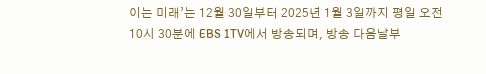이는 미래’는 12월 30일부터 2025년 1월 3일까지 평일 오전 10시 30분에 EBS 1TV에서 방송되며, 방송 다음날부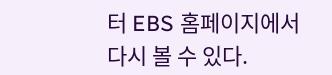터 EBS 홈페이지에서 다시 볼 수 있다.